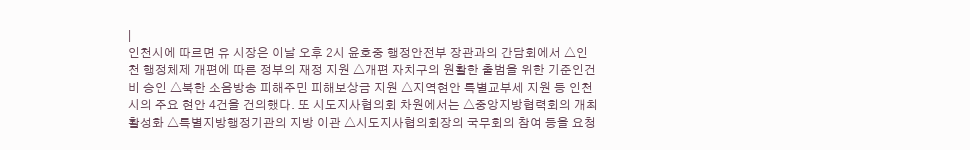|
인천시에 따르면 유 시장은 이날 오후 2시 윤호중 행정안전부 장관과의 간담회에서 △인천 행정체제 개편에 따른 정부의 재정 지원 △개편 자치구의 원활한 출범을 위한 기준인건비 승인 △북한 소음방송 피해주민 피해보상금 지원 △지역현안 특별교부세 지원 등 인천시의 주요 현안 4건을 건의했다. 또 시도지사협의회 차원에서는 △중앙지방협력회의 개최 활성화 △특별지방행정기관의 지방 이관 △시도지사협의회장의 국무회의 참여 등을 요청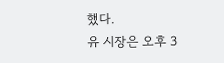했다.
유 시장은 오후 3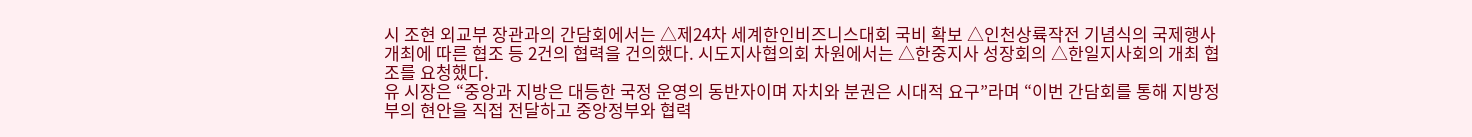시 조현 외교부 장관과의 간담회에서는 △제24차 세계한인비즈니스대회 국비 확보 △인천상륙작전 기념식의 국제행사 개최에 따른 협조 등 2건의 협력을 건의했다. 시도지사협의회 차원에서는 △한중지사 성장회의 △한일지사회의 개최 협조를 요청했다.
유 시장은 “중앙과 지방은 대등한 국정 운영의 동반자이며 자치와 분권은 시대적 요구”라며 “이번 간담회를 통해 지방정부의 현안을 직접 전달하고 중앙정부와 협력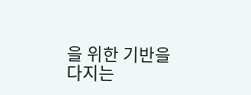을 위한 기반을 다지는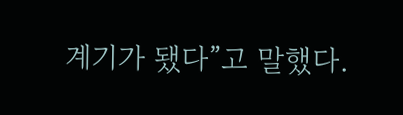계기가 됐다”고 말했다.